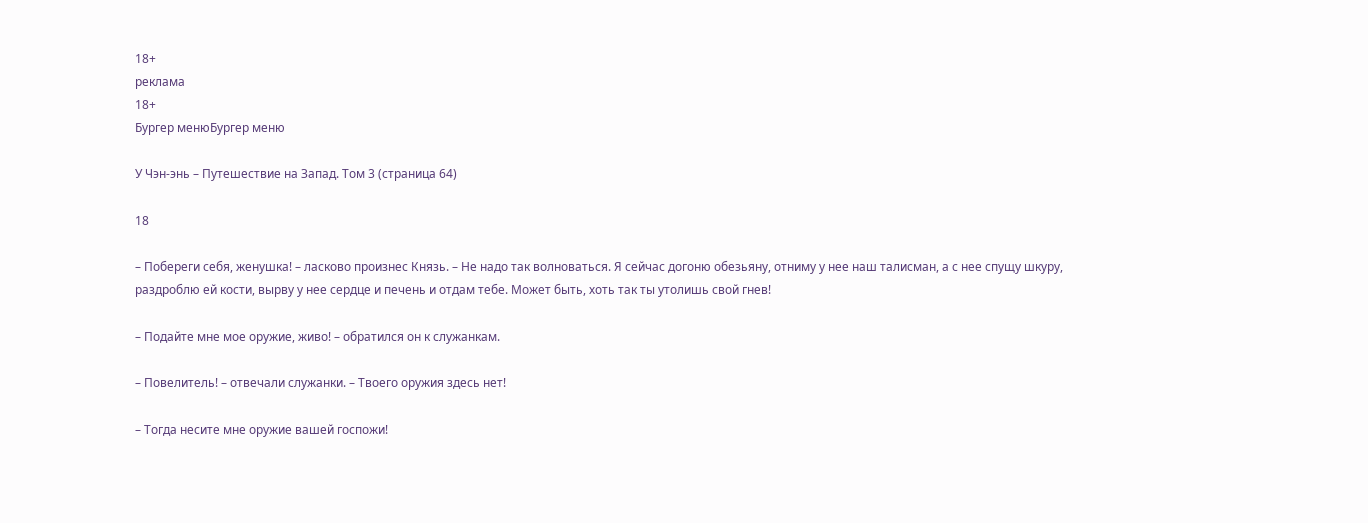18+
реклама
18+
Бургер менюБургер меню

У Чэн-энь – Путешествие на Запад. Том 3 (страница 64)

18

– Побереги себя, женушка! – ласково произнес Князь. – Не надо так волноваться. Я сейчас догоню обезьяну, отниму у нее наш талисман, а с нее спущу шкуру, раздроблю ей кости, вырву у нее сердце и печень и отдам тебе. Может быть, хоть так ты утолишь свой гнев!

– Подайте мне мое оружие, живо! – обратился он к служанкам.

– Повелитель! – отвечали служанки. – Твоего оружия здесь нет!

– Тогда несите мне оружие вашей госпожи!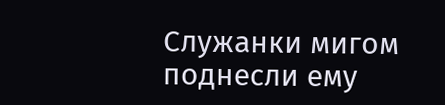Служанки мигом поднесли ему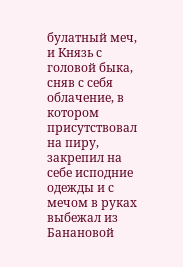булатный меч, и Князь с головой быка, сняв с себя облачение, в котором присутствовал на пиру, закрепил на себе исподние одежды и с мечом в руках выбежал из Банановой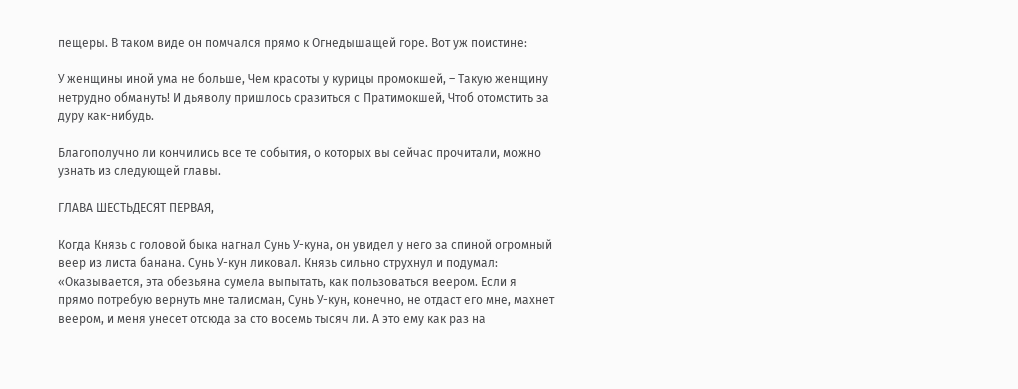пещеры. В таком виде он помчался прямо к Огнедышащей горе. Вот уж поистине:

У женщины иной ума не больше, Чем красоты у курицы промокшей, – Такую женщину нетрудно обмануть! И дьяволу пришлось сразиться с Пратимокшей, Чтоб отомстить за дуру как-нибудь.

Благополучно ли кончились все те события, о которых вы сейчас прочитали, можно узнать из следующей главы.

ГЛАВА ШЕСТЬДЕСЯТ ПЕРВАЯ,

Когда Князь с головой быка нагнал Сунь У-куна, он увидел у него за спиной огромный веер из листа банана. Сунь У-кун ликовал. Князь сильно струхнул и подумал: «Оказывается, эта обезьяна сумела выпытать, как пользоваться веером. Если я прямо потребую вернуть мне талисман, Сунь У-кун, конечно, не отдаст его мне, махнет веером, и меня унесет отсюда за сто восемь тысяч ли. А это ему как раз на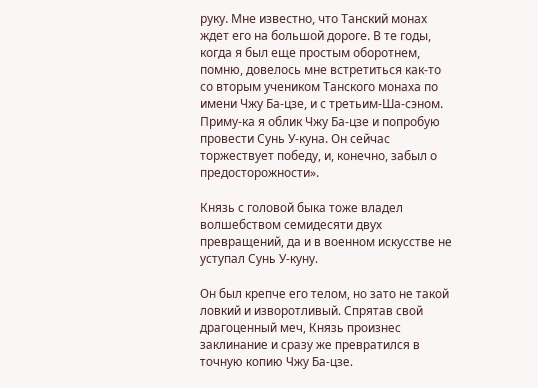руку. Мне известно, что Танский монах ждет его на большой дороге. В те годы, когда я был еще простым оборотнем, помню, довелось мне встретиться как-то со вторым учеником Танского монаха по имени Чжу Ба-цзе, и с третьим-Ша-сэном. Приму-ка я облик Чжу Ба-цзе и попробую провести Сунь У-куна. Он сейчас торжествует победу, и, конечно, забыл о предосторожности».

Князь с головой быка тоже владел волшебством семидесяти двух превращений, да и в военном искусстве не уступал Сунь У-куну.

Он был крепче его телом, но зато не такой ловкий и изворотливый. Спрятав свой драгоценный меч, Князь произнес заклинание и сразу же превратился в точную копию Чжу Ба-цзе.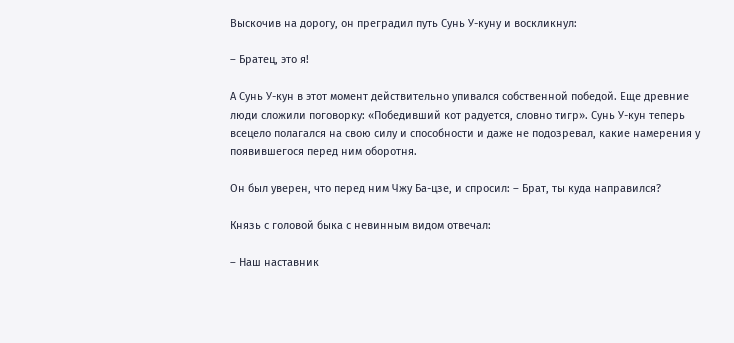Выскочив на дорогу, он преградил путь Сунь У-куну и воскликнул:

– Братец, это я!

А Сунь У-кун в этот момент действительно упивался собственной победой. Еще древние люди сложили поговорку: «Победивший кот радуется, словно тигр». Сунь У-кун теперь всецело полагался на свою силу и способности и даже не подозревал, какие намерения у появившегося перед ним оборотня.

Он был уверен, что перед ним Чжу Ба-цзе, и спросил: – Брат, ты куда направился?

Князь с головой быка с невинным видом отвечал:

– Наш наставник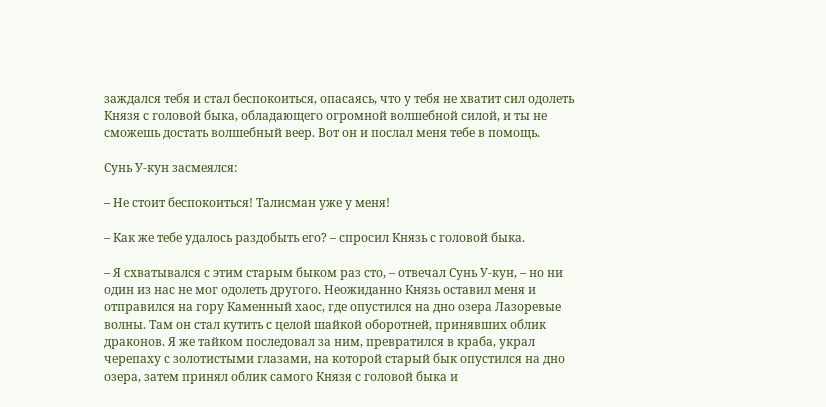заждался тебя и стал беспокоиться, опасаясь, что у тебя не хватит сил одолеть Князя с головой быка, обладающего огромной волшебной силой, и ты не сможешь достать волшебный веер. Вот он и послал меня тебе в помощь.

Сунь У-кун засмеялся:

– Не стоит беспокоиться! Талисман уже у меня!

– Как же тебе удалось раздобыть его? – спросил Князь с головой быка.

– Я схватывался с этим старым быком раз сто, – отвечал Сунь У-кун, – но ни один из нас не мог одолеть другого. Неожиданно Князь оставил меня и отправился на гору Каменный хаос, где опустился на дно озера Лазоревые волны. Там он стал кутить с целой шайкой оборотней, принявших облик драконов. Я же тайком последовал за ним, превратился в краба, украл черепаху с золотистыми глазами, на которой старый бык опустился на дно озера, затем принял облик самого Князя с головой быка и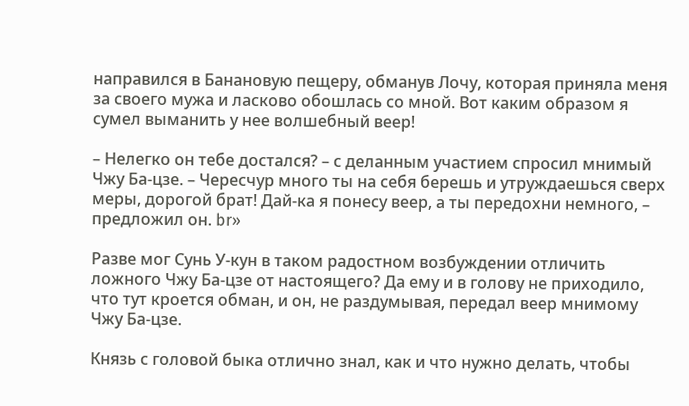направился в Банановую пещеру, обманув Лочу, которая приняла меня за своего мужа и ласково обошлась со мной. Вот каким образом я сумел выманить у нее волшебный веер!

– Нелегко он тебе достался? – с деланным участием спросил мнимый Чжу Ба-цзе. – Чересчур много ты на себя берешь и утруждаешься сверх меры, дорогой брат! Дай-ка я понесу веер, а ты передохни немного, – предложил он. br»

Разве мог Сунь У-кун в таком радостном возбуждении отличить ложного Чжу Ба-цзе от настоящего? Да ему и в голову не приходило, что тут кроется обман, и он, не раздумывая, передал веер мнимому Чжу Ба-цзе.

Князь с головой быка отлично знал, как и что нужно делать, чтобы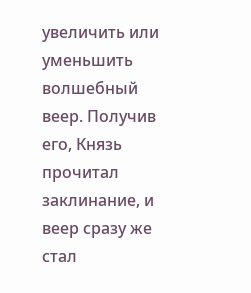увеличить или уменьшить волшебный веер. Получив его, Князь прочитал заклинание, и веер сразу же стал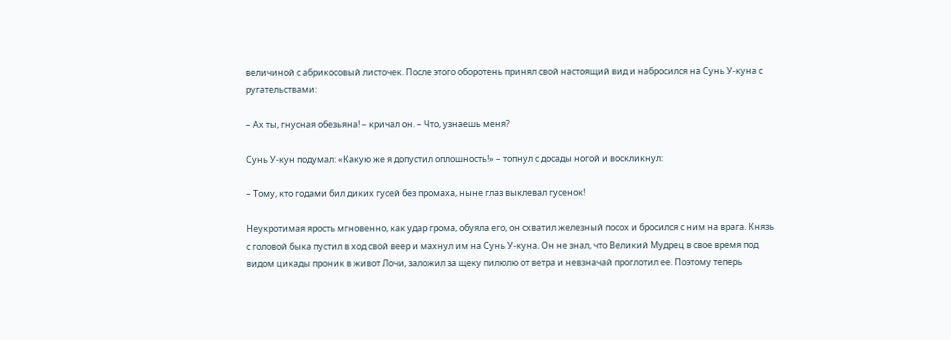величиной с абрикосовый листочек. После этого оборотень принял свой настоящий вид и набросился на Сунь У-куна с ругательствами:

– Ах ты, гнусная обезьяна! – кричал он. – Что, узнаешь меня?

Сунь У-кун подумал: «Какую же я допустил оплошность!» – топнул с досады ногой и воскликнул:

– Тому, кто годами бил диких гусей без промаха, ныне глаз выклевал гусенок!

Неукротимая ярость мгновенно, как удар грома, обуяла его, он схватил железный посох и бросился с ним на врага. Князь с головой быка пустил в ход свой веер и махнул им на Сунь У-куна. Он не знал, что Великий Мудрец в свое время под видом цикады проник в живот Лочи, заложил за щеку пилюлю от ветра и невзначай проглотил ее. Поэтому теперь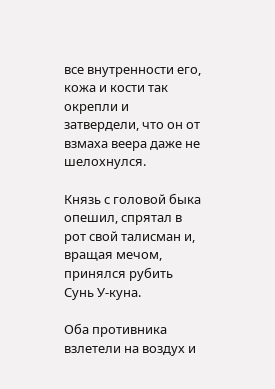все внутренности его, кожа и кости так окрепли и затвердели, что он от взмаха веера даже не шелохнулся.

Князь с головой быка опешил, спрятал в рот свой талисман и, вращая мечом, принялся рубить Сунь У-куна.

Оба противника взлетели на воздух и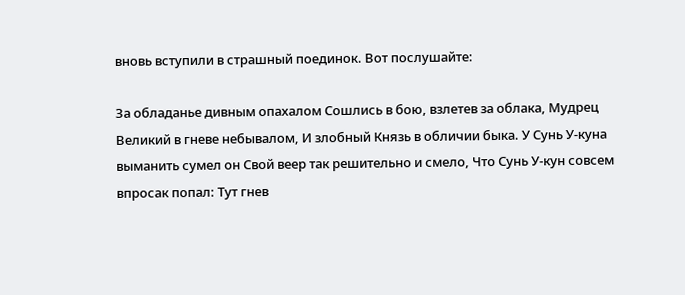вновь вступили в страшный поединок. Вот послушайте:

За обладанье дивным опахалом Сошлись в бою, взлетев за облака, Мудрец Великий в гневе небывалом, И злобный Князь в обличии быка. У Сунь У-куна выманить сумел он Свой веер так решительно и смело, Что Сунь У-кун совсем впросак попал: Тут гнев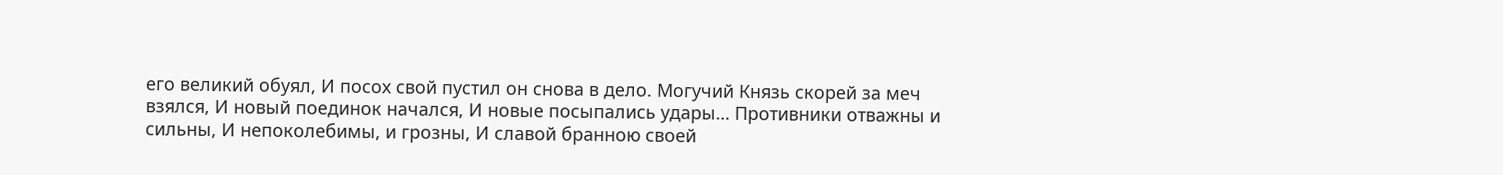его великий обуял, И посох свой пустил он снова в дело. Могучий Князь скорей за меч взялся, И новый поединок начался, И новые посыпались удары… Противники отважны и сильны, И непоколебимы, и грозны, И славой бранною своей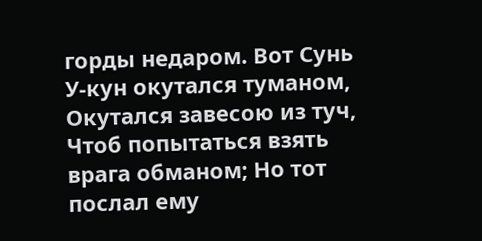горды недаром. Вот Сунь У-кун окутался туманом, Окутался завесою из туч, Чтоб попытаться взять врага обманом; Но тот послал ему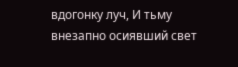вдогонку луч, И тьму внезапно осиявший свет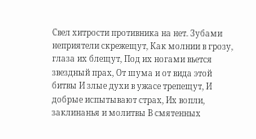Свел хитрости противника на нет. Зубами неприятели скрежещут, Как молнии в грозу, глаза их блещут, Под их ногами вьется звездный прах, От шума и от вида этой битвы И злые духи в ужасе трепещут, И добрые испытывают страх, Их вопли, заклинанья и молитвы В смятенных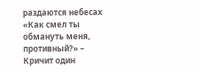раздаются небесах «Как смел ты обмануть меня, противный?» – Кричит один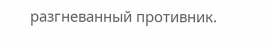разгневанный противник.